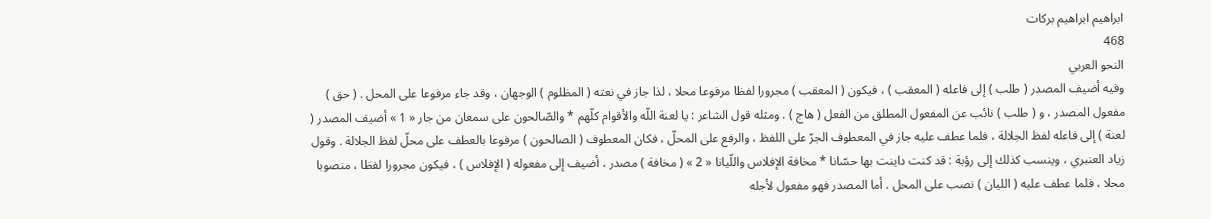ابراهيم ابراهيم بركات
468
النحو العربي
وفيه أضيف المصدر ( طلب ) إلى فاعله ( المعقب ) ، فيكون ( المعقب ) مجرورا لفظا مرفوعا محلا ، لذا جاز في نعته ( المظلوم ) الوجهان ، وقد جاء مرفوعا على المحل . ( حق ) مفعول المصدر ، و ( طلب ) نائب عن المفعول المطلق من الفعل ( هاج ) . ومثله قول الشاعر : يا لعنة اللّه والأقوام كلّهم * والصّالحون على سمعان من جار « 1 » أضيف المصدر ( لعنة ) إلى فاعله لفظ الجلالة ، فلما عطف عليه جاز في المعطوف الجرّ على اللفظ ، والرفع على المحلّ ، فكان المعطوف ( الصالحون ) مرفوعا بالعطف على محلّ لفظ الجلالة . وقول زياد العنبري ، وينسب كذلك إلى رؤبة : قد كنت داينت بها حسّانا * مخافة الإفلاس واللّيانا « 2 » ( مخافة ) مصدر ، أضيف إلى مفعوله ( الإفلاس ) ، فيكون مجرورا لفظا ، منصوبا محلا ، فلما عطف عليه ( الليان ) نصب على المحل . أما المصدر فهو مفعول لأجله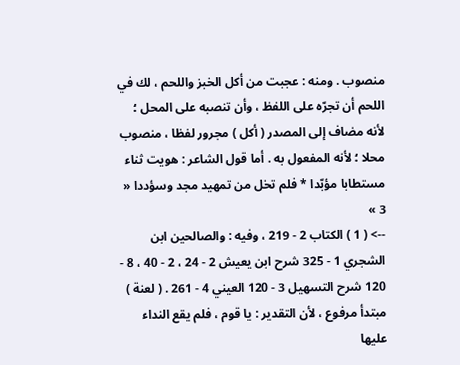منصوب . ومنه : عجبت من أكل الخبز واللحم ، لك في اللحم أن تجرّه على اللفظ ، وأن تنصبه على المحل ؛ لأنه مضاف إلى المصدر ( أكل ) مجرور لفظا ، منصوب محلا ؛ لأنه المفعول به . أما قول الشاعر : هويت ثناء مستطابا مؤبّدا * فلم تخل من تمهيد مجد وسؤددا « 3 »
--> ( 1 ) الكتاب 2 - 219 ، وفيه : والصالحين ابن الشجري 1 - 325 شرح ابن يعيش 2 - 24 ، 2 - 40 ، 8 - 120 شرح التسهيل 3 - 120 العيني 4 - 261 . ( لعنة ) مبتدأ مرفوع ، لأن التقدير : يا قوم ، فلم يقع النداء عليها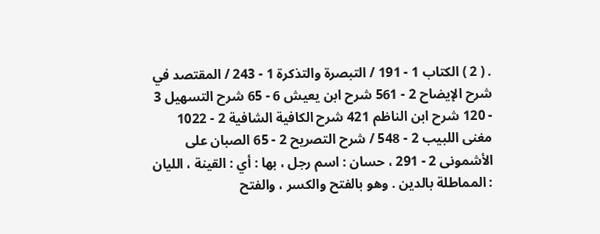. ( 2 ) الكتاب 1 - 191 / التبصرة والتذكرة 1 - 243 / المقتصد في شرح الإيضاح 2 - 561 شرح ابن يعيش 6 - 65 شرح التسهيل 3 - 120 شرح ابن الناظم 421 شرح الكافية الشافية 2 - 1022 مغنى اللبيب 2 - 548 / شرح التصريح 2 - 65 الصبان على الأشمونى 2 - 291 ، حسان : اسم رجل ، بها : أي : القينة ، الليان : المماطلة بالدين . وهو بالفتح والكسر ، والفتح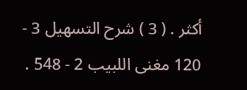أكثر . ( 3 ) شرح التسهيل 3 - 120 مغنى اللبيب 2 - 548 .